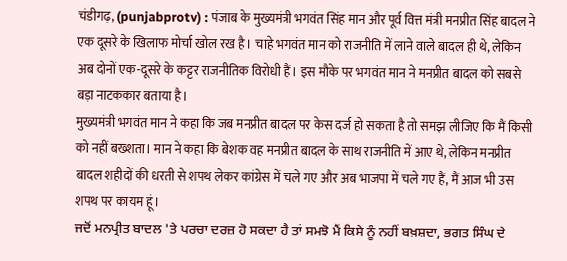चंडीगढ़, (punjabprotv) : पंजाब के मुख्यमंत्री भगवंत सिंह मान और पूर्व वित्त मंत्री मनप्रीत सिंह बादल ने एक दूसरे के खिलाफ मोर्चा खोल रख है। चाहे भगवंत मान को राजनीति में लाने वाले बादल ही थे, लेकिन अब दोनों एक-दूसरे के कट्टर राजनीतिक विरोधी हैं। इस मौके पर भगवंत मान ने मनप्रीत बादल को सबसे बड़ा नाटककार बताया है।
मुख्यमंत्री भगवंत मान ने कहा कि जब मनप्रीत बादल पर केस दर्ज हो सकता है तो समझ लीजिए कि मैं किसी को नहीं बख्शता। मान ने कहा कि बेशक वह मनप्रीत बादल के साथ राजनीति में आए थे, लेकिन मनप्रीत बादल शहीदों की धरती से शपथ लेकर कांग्रेस में चले गए और अब भाजपा में चले गए हैं, मैं आज भी उस शपथ पर कायम हूं।
ਜਦੋਂ ਮਨਪ੍ਰੀਤ ਬਾਦਲ 'ਤੇ ਪਰਚਾ ਦਰਜ਼ ਹੋ ਸਕਦਾ ਹੈ ਤਾਂ ਸਮਝੋ ਮੈਂ ਕਿਸੇ ਨੂੰ ਨਹੀਂ ਬਖ਼ਸ਼ਦਾ, ਭਗਤ ਸਿੰਘ ਦੇ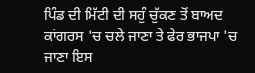ਪਿੰਡ ਦੀ ਮਿੱਟੀ ਦੀ ਸਹੁੰ ਚੁੱਕਣ ਤੋਂ ਬਾਅਦ ਕਾਂਗਰਸ 'ਚ ਚਲੇ ਜਾਣਾ ਤੇ ਫੇਰ ਭਾਜਪਾ 'ਚ ਜਾਣਾ ਇਸ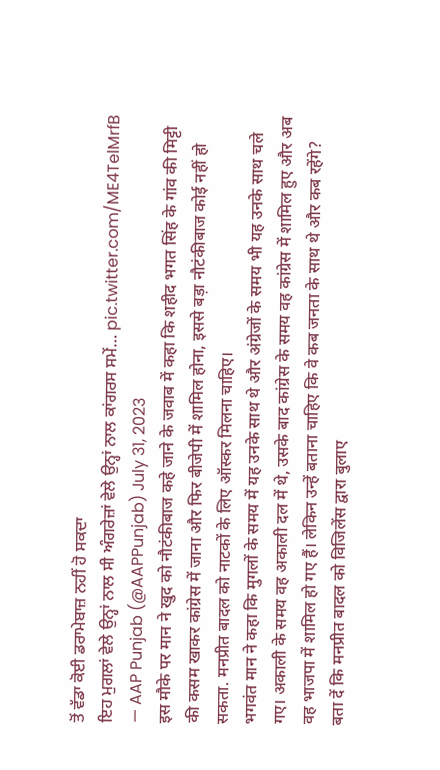ਤੋਂ ਵੱਡਾ ਕੋਈ ਡਰਾਮੇਬਾਜ਼ ਨਹੀਂ ਹੋ ਸਕਦਾ
ਇਹ ਮੁਗਲਾਂ ਵੇਲੇ ਉਨ੍ਹਾਂ ਨਾਲ ਸੀ ਅੰਗਰੇਜ਼ਾਂ ਵੇਲੇ ਉਨ੍ਹਾਂ ਨਾਲ ਕਾਂਗਰਸ ਸਮੇਂ… pic.twitter.com/ME4TelMrfB
— AAP Punjab (@AAPPunjab) July 31, 2023
इस मौके पर मान ने खुद को नौटंकीबाज कहे जाने के जवाब में कहा कि शहीद भगत सिंह के गांव की मिट्टी की कसम खाकर कांग्रेस में जाना और फिर बीजेपी में शामिल होना, इससे बड़ा नौटंकीबाज कोई नहीं हो सकता. मनप्रीत बादल को नाटकों के लिए ऑस्कर मिलना चाहिए।
भगवंत मान ने कहा कि मुगलों के समय में यह उनके साथ थे और अंग्रेजों के समय भी यह उनके साथ चले गए। अकाली के समय वह अकाली दल में थे, उसके बाद कांग्रेस के समय वह कांग्रेस में शामिल हुए और अब वह भाजपा में शामिल हो गए हैं। लेकिन उन्हें बताना चाहिए कि वे कब जनता के साथ थे और कब रहेंगे?
बता दें कि मनप्रीत बादल को विजिलेंस द्वारा बुलाए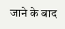जाने के बाद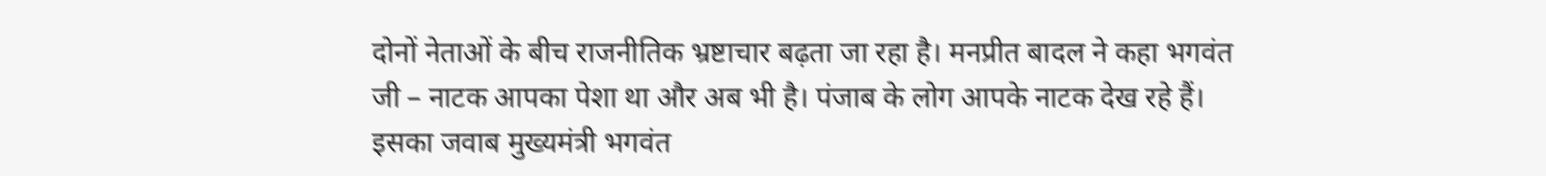दोनों नेताओं के बीच राजनीतिक भ्रष्टाचार बढ़ता जा रहा है। मनप्रीत बादल ने कहा भगवंत जी – नाटक आपका पेशा था और अब भी है। पंजाब के लोग आपके नाटक देख रहे हैं। इसका जवाब मुख्यमंत्री भगवंत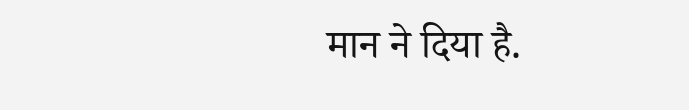मान ने दिया है.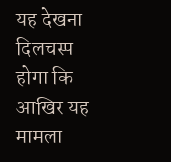यह देखना दिलचस्प होगा कि आखिर यह मामला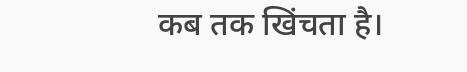कब तक खिंचता है।